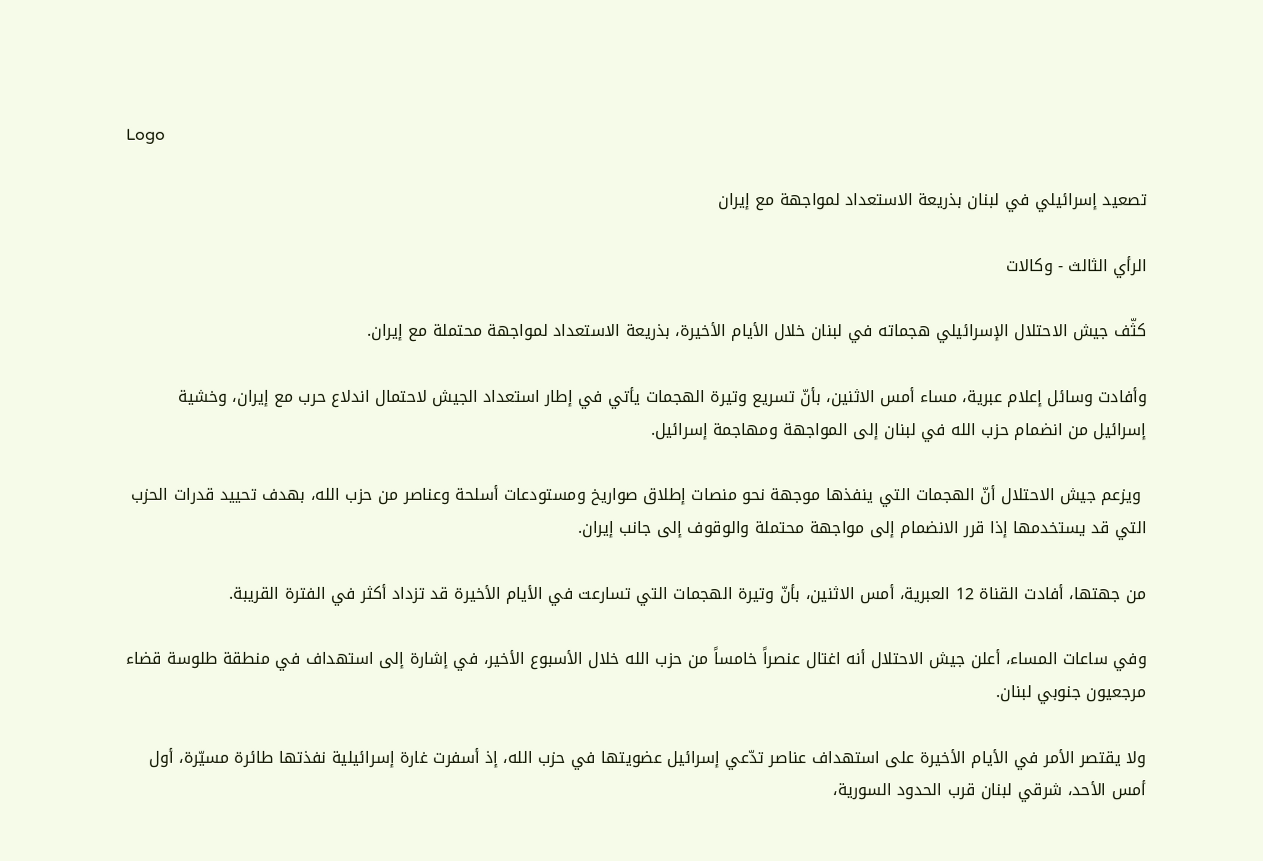Logo

تصعيد إسرائيلي في لبنان بذريعة الاستعداد لمواجهة مع إيران

الرأي الثالث - وكالات

كثّف جيش الاحتلال الإسرائيلي هجماته في لبنان خلال الأيام الأخيرة، بذريعة الاستعداد لمواجهة محتملة مع إيران.

وأفادت وسائل إعلام عبرية، مساء أمس الاثنين، بأنّ تسريع وتيرة الهجمات يأتي في إطار استعداد الجيش لاحتمال اندلاع حرب مع إيران، وخشية إسرائيل من انضمام حزب الله في لبنان إلى المواجهة ومهاجمة إسرائيل.

 ويزعم جيش الاحتلال أنّ الهجمات التي ينفذها موجهة نحو منصات إطلاق صواريخ ومستودعات أسلحة وعناصر من حزب الله، بهدف تحييد قدرات الحزب التي قد يستخدمها إذا قرر الانضمام إلى مواجهة محتملة والوقوف إلى جانب إيران.

من جهتها، أفادت القناة 12 العبرية، أمس الاثنين، بأنّ وتيرة الهجمات التي تسارعت في الأيام الأخيرة قد تزداد أكثر في الفترة القريبة.

وفي ساعات المساء، أعلن جيش الاحتلال أنه اغتال عنصراً خامساً من حزب الله خلال الأسبوع الأخير، في إشارة إلى استهداف في منطقة طلوسة قضاء مرجعيون جنوبي لبنان.

ولا يقتصر الأمر في الأيام الأخيرة على استهداف عناصر تدّعي إسرائيل عضويتها في حزب الله، إذ أسفرت غارة إسرائيلية نفذتها طائرة مسيّرة، أول أمس الأحد، شرقي لبنان قرب الحدود السورية،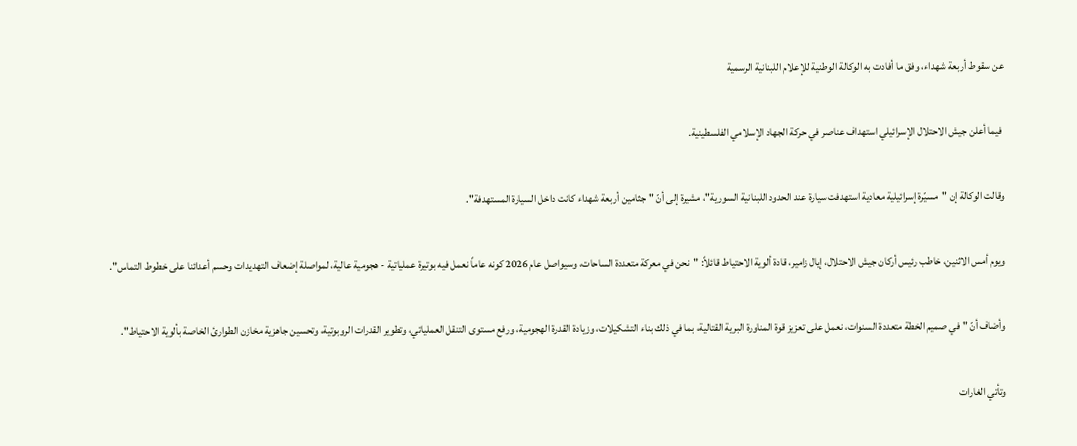عن سقوط أربعة شهداء، وفق ما أفادت به الوكالة الوطنية للإعلام اللبنانية الرسمية

 فيما أعلن جيش الاحتلال الإسرائيلي استهداف عناصر في حركة الجهاد الإسلامي الفلسطينية.

وقالت الوكالة إن "مسيّرة إسرائيلية معادية استهدفت سيارة عند الحدود اللبنانية السورية"، مشيرة إلى أنّ "جثامين أربعة شهداء كانت داخل السيارة المستهدفة".

ويوم أمس الاثنين، خاطب رئيس أركان جيش الاحتلال، إيال زامير، قادة ألوية الاحتياط قائلاً: "نحن في معركة متعددة الساحات، وسيواصل عام 2026 كونه عاماً نعمل فيه بوتيرة عملياتية - هجومية عالية، لمواصلة إضعاف التهديدات وحسم أعدائنا على خطوط التماس".

وأضاف أنّ "في صميم الخطة متعددة السنوات، نعمل على تعزيز قوة المناورة البرية القتالية، بما في ذلك بناء التشكيلات، وزيادة القدرة الهجومية، ورفع مستوى التنقل العملياتي، وتطوير القدرات الروبوتية، وتحسين جاهزية مخازن الطوارئ الخاصة بألوية الاحتياط".

وتأتي الغارات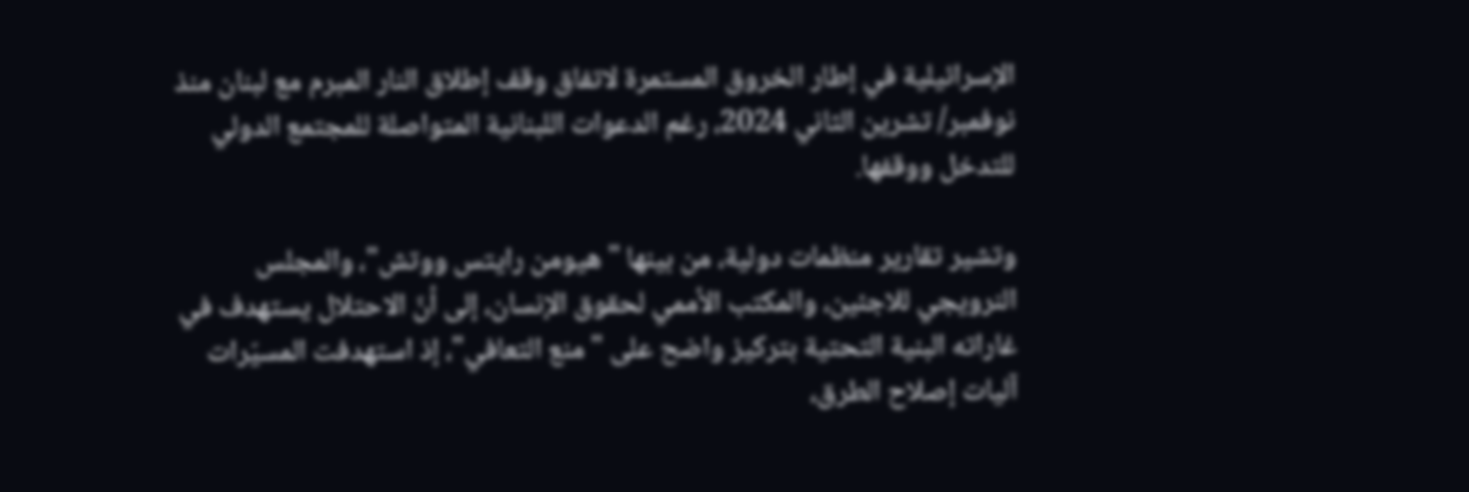الإسرائيلية في إطار الخروق المستمرة لاتفاق وقف إطلاق النار المبرم مع لبنان منذ نوفمبر/ تشرين الثاني 2024، رغم الدعوات اللبنانية المتواصلة للمجتمع الدولي للتدخل ووقفها.

وتشير تقارير منظمات دولية، من بينها "هيومن رايتس ووتش"، والمجلس النرويجي للاجئين، والمكتب الأممي لحقوق الإنسان، إلى أنّ الاحتلال يستهدف في غاراته البنية التحتية بتركيز واضح على "منع التعافي"، إذ استهدفت المسيّرات آليات إصلاح الطرق،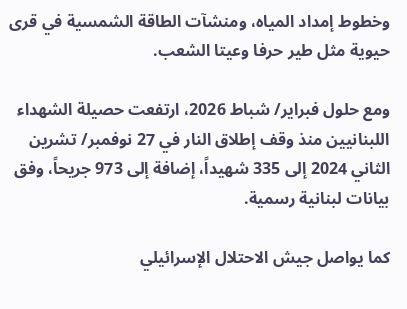وخطوط إمداد المياه، ومنشآت الطاقة الشمسية في قرى حيوية مثل طير حرفا وعيتا الشعب.

ومع حلول فبراير/ شباط 2026، ارتفعت حصيلة الشهداء اللبنانيين منذ وقف إطلاق النار في 27 نوفمبر/ تشرين الثاني 2024 إلى 335 شهيداً، إضافة إلى 973 جريحاً، وفق بيانات لبنانية رسمية.

كما يواصل جيش الاحتلال الإسرائيلي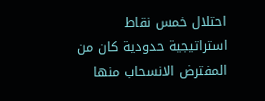احتلال خمس نقاط استراتيجية حدودية كان من المفترض الانسحاب منها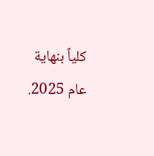كلياً بنهاية عام 2025.